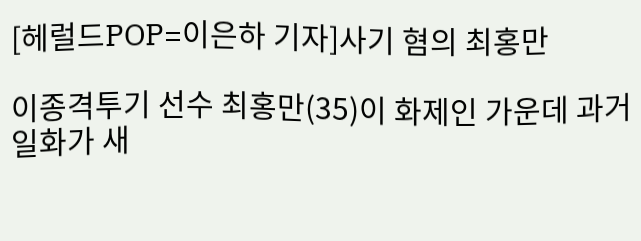[헤럴드POP=이은하 기자]사기 혐의 최홍만

이종격투기 선수 최홍만(35)이 화제인 가운데 과거 일화가 새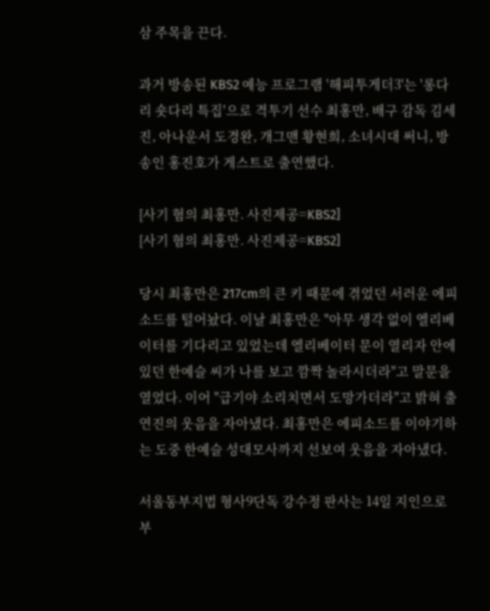삼 주목을 끈다.

과거 방송된 KBS2 예능 프로그램 '해피투게더3'는 '롱다리 숏다리 특집'으로 격투기 선수 최홍만, 배구 감독 김세진, 아나운서 도경완, 개그맨 황현희, 소녀시대 써니, 방송인 홍진호가 게스트로 출연했다.

[사기 혐의 최홍만. 사진제공=KBS2]
[사기 혐의 최홍만. 사진제공=KBS2]

당시 최홍만은 217cm의 큰 키 때문에 겪었던 서러운 에피소드를 털어놨다. 이날 최홍만은 "아무 생각 없이 엘리베이터를 기다리고 있었는데 엘리베이터 문이 열리자 안에 있던 한예슬 씨가 나를 보고 깜짝 놀라시더라"고 말문을 열었다. 이어 "급기야 소리치면서 도망가더라"고 밝혀 출연진의 웃음을 자아냈다. 최홍만은 에피소드를 이야기하는 도중 한예슬 성대모사까지 선보여 웃음을 자아냈다.

서울동부지법 형사9단독 강수정 판사는 14일 지인으로부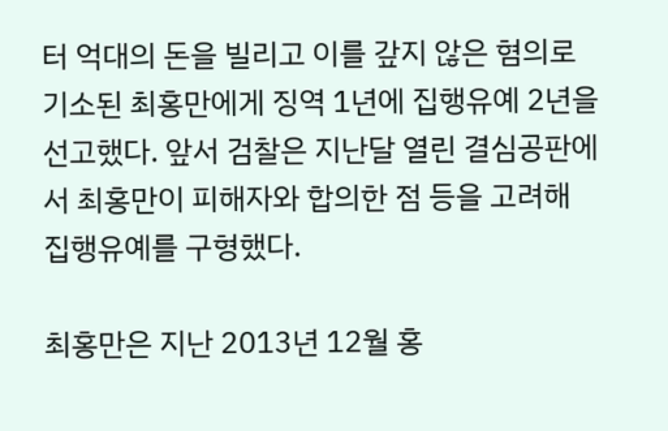터 억대의 돈을 빌리고 이를 갚지 않은 혐의로 기소된 최홍만에게 징역 1년에 집행유예 2년을 선고했다. 앞서 검찰은 지난달 열린 결심공판에서 최홍만이 피해자와 합의한 점 등을 고려해 집행유예를 구형했다.

최홍만은 지난 2013년 12월 홍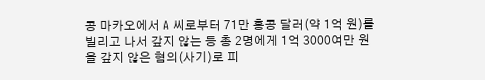콩 마카오에서 A 씨로부터 71만 홍콩 달러(약 1억 원)를 빌리고 나서 갚지 않는 등 총 2명에게 1억 3000여만 원을 갚지 않은 혐의(사기)로 피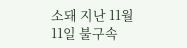소돼 지난 11월 11일 불구속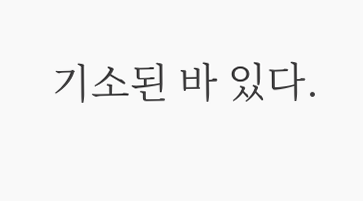기소된 바 있다.